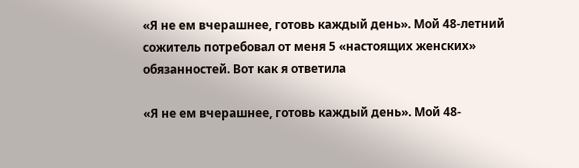«Я не ем вчерашнее, готовь каждый день». Мой 48-летний сожитель потребовал от меня 5 «настоящих женских» обязанностей. Вот как я ответила

«Я не ем вчерашнее, готовь каждый день». Мой 48-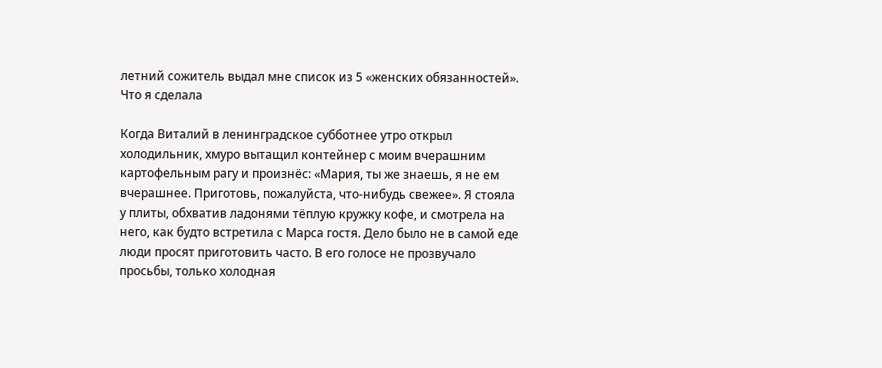летний сожитель выдал мне список из 5 «женских обязанностей». Что я сделала

Когда Виталий в ленинградское субботнее утро открыл холодильник, хмуро вытащил контейнер с моим вчерашним картофельным рагу и произнёс: «Мария, ты же знаешь, я не ем вчерашнее. Приготовь, пожалуйста, что-нибудь свежее». Я стояла у плиты, обхватив ладонями тёплую кружку кофе, и смотрела на него, как будто встретила с Марса гостя. Дело было не в самой еде люди просят приготовить часто. В его голосе не прозвучало просьбы, только холодная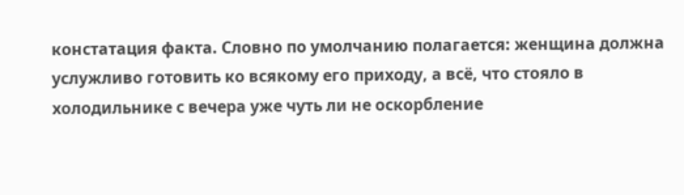констатация факта. Словно по умолчанию полагается: женщина должна услужливо готовить ко всякому его приходу, а всё, что стояло в холодильнике с вечера уже чуть ли не оскорбление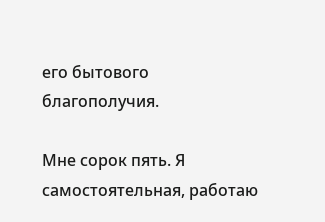его бытового благополучия.

Мне сорок пять. Я самостоятельная, работаю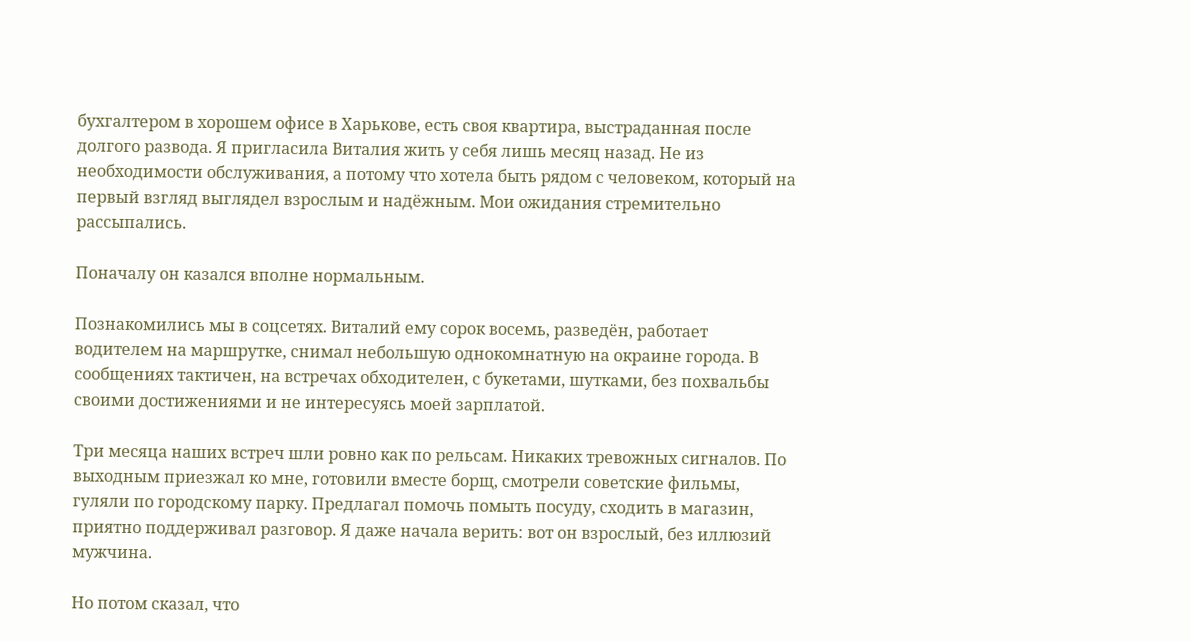бухгалтером в хорошем офисе в Харькове, есть своя квартира, выстраданная после долгого развода. Я пригласила Виталия жить у себя лишь месяц назад. Не из необходимости обслуживания, а потому что хотела быть рядом с человеком, который на первый взгляд выглядел взрослым и надёжным. Мои ожидания стремительно рассыпались.

Поначалу он казался вполне нормальным.

Познакомились мы в соцсетях. Виталий ему сорок восемь, разведён, работает водителем на маршрутке, снимал небольшую однокомнатную на окраине города. В сообщениях тактичен, на встречах обходителен, с букетами, шутками, без похвальбы своими достижениями и не интересуясь моей зарплатой.

Три месяца наших встреч шли ровно как по рельсам. Никаких тревожных сигналов. По выходным приезжал ко мне, готовили вместе борщ, смотрели советские фильмы, гуляли по городскому парку. Предлагал помочь помыть посуду, сходить в магазин, приятно поддерживал разговор. Я даже начала верить: вот он взрослый, без иллюзий мужчина.

Но потом сказал, что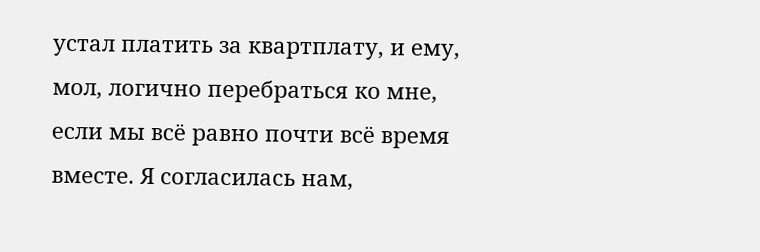устал платить за квартплату, и ему, мол, логично перебраться ко мне, если мы всё равно почти всё время вместе. Я согласилась нам,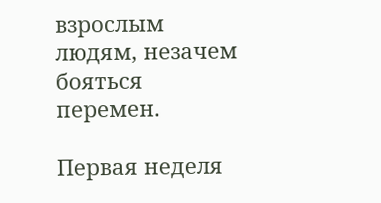взрослым людям, незачем бояться перемен.

Первая неделя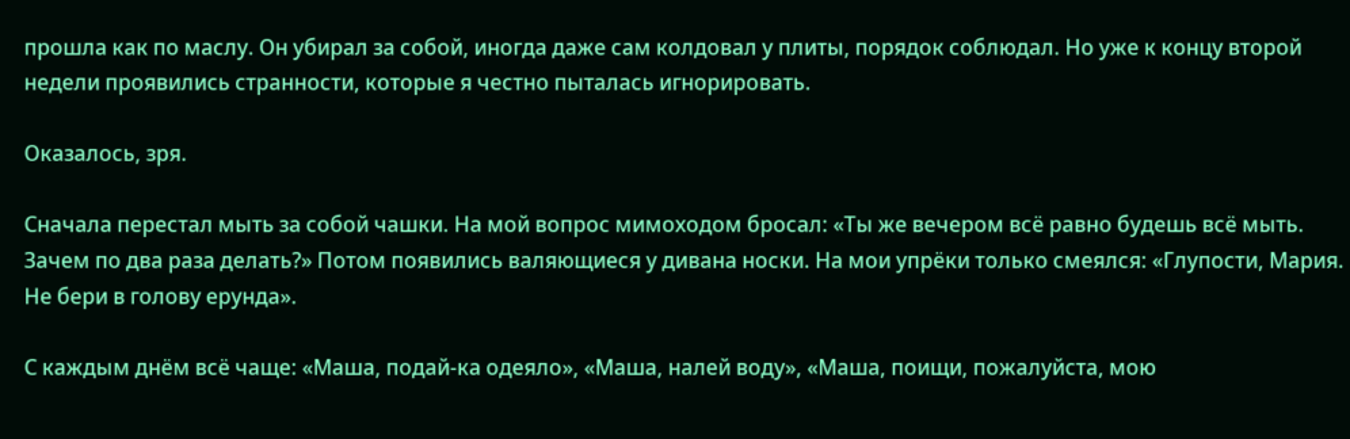прошла как по маслу. Он убирал за собой, иногда даже сам колдовал у плиты, порядок соблюдал. Но уже к концу второй недели проявились странности, которые я честно пыталась игнорировать.

Оказалось, зря.

Сначала перестал мыть за собой чашки. На мой вопрос мимоходом бросал: «Ты же вечером всё равно будешь всё мыть. Зачем по два раза делать?» Потом появились валяющиеся у дивана носки. На мои упрёки только смеялся: «Глупости, Мария. Не бери в голову ерунда».

С каждым днём всё чаще: «Маша, подай-ка одеяло», «Маша, налей воду», «Маша, поищи, пожалуйста, мою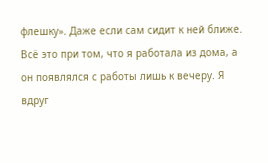флешку». Даже если сам сидит к ней ближе. Всё это при том, что я работала из дома, а он появлялся с работы лишь к вечеру. Я вдруг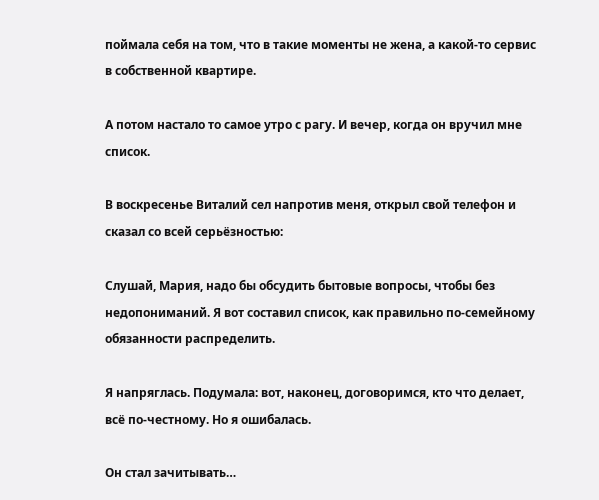поймала себя на том, что в такие моменты не жена, а какой-то сервис в собственной квартире.

А потом настало то самое утро с рагу. И вечер, когда он вручил мне список.

В воскресенье Виталий сел напротив меня, открыл свой телефон и сказал со всей серьёзностью:

Слушай, Мария, надо бы обсудить бытовые вопросы, чтобы без недопониманий. Я вот составил список, как правильно по-семейному обязанности распределить.

Я напряглась. Подумала: вот, наконец, договоримся, кто что делает, всё по-честному. Но я ошибалась.

Он стал зачитывать…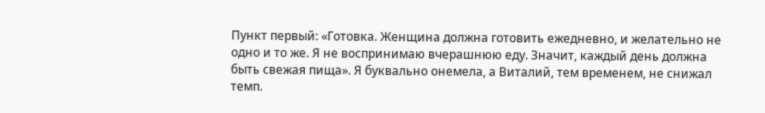Пункт первый: «Готовка. Женщина должна готовить ежедневно, и желательно не одно и то же. Я не воспринимаю вчерашнюю еду. Значит, каждый день должна быть свежая пища». Я буквально онемела, а Виталий, тем временем, не снижал темп.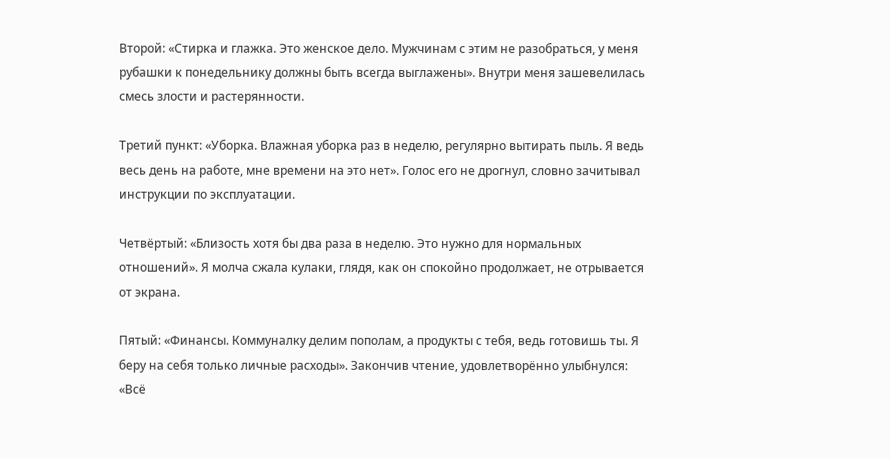Второй: «Стирка и глажка. Это женское дело. Мужчинам с этим не разобраться, у меня рубашки к понедельнику должны быть всегда выглажены». Внутри меня зашевелилась смесь злости и растерянности.

Третий пункт: «Уборка. Влажная уборка раз в неделю, регулярно вытирать пыль. Я ведь весь день на работе, мне времени на это нет». Голос его не дрогнул, словно зачитывал инструкции по эксплуатации.

Четвёртый: «Близость хотя бы два раза в неделю. Это нужно для нормальных отношений». Я молча сжала кулаки, глядя, как он спокойно продолжает, не отрывается от экрана.

Пятый: «Финансы. Коммуналку делим пополам, а продукты с тебя, ведь готовишь ты. Я беру на себя только личные расходы». Закончив чтение, удовлетворённо улыбнулся: «Всё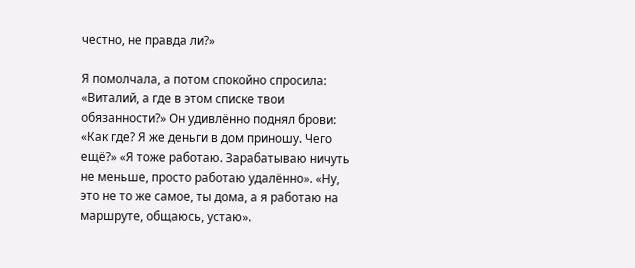честно, не правда ли?»

Я помолчала, а потом спокойно спросила: «Виталий, а где в этом списке твои обязанности?» Он удивлённо поднял брови: «Как где? Я же деньги в дом приношу. Чего ещё?» «Я тоже работаю. Зарабатываю ничуть не меньше, просто работаю удалённо». «Ну, это не то же самое, ты дома, а я работаю на маршруте, общаюсь, устаю».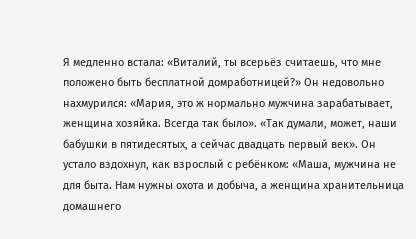Я медленно встала: «Виталий, ты всерьёз считаешь, что мне положено быть бесплатной домработницей?» Он недовольно нахмурился: «Мария, это ж нормально мужчина зарабатывает, женщина хозяйка. Всегда так было». «Так думали, может, наши бабушки в пятидесятых, а сейчас двадцать первый век». Он устало вздохнул, как взрослый с ребёнком: «Маша, мужчина не для быта. Нам нужны охота и добыча, а женщина хранительница домашнего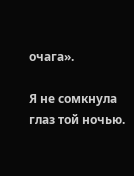очага».

Я не сомкнула глаз той ночью.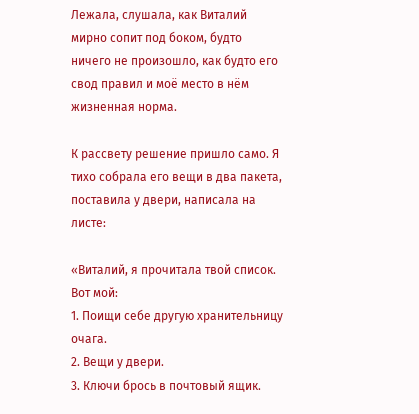Лежала, слушала, как Виталий мирно сопит под боком, будто ничего не произошло, как будто его свод правил и моё место в нём жизненная норма.

К рассвету решение пришло само. Я тихо собрала его вещи в два пакета, поставила у двери, написала на листе:

«Виталий, я прочитала твой список. Вот мой:
1. Поищи себе другую хранительницу очага.
2. Вещи у двери.
3. Ключи брось в почтовый ящик.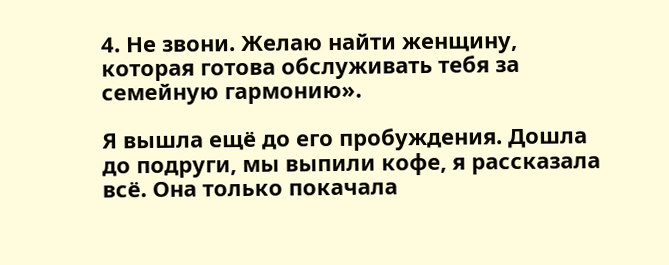4. Не звони. Желаю найти женщину, которая готова обслуживать тебя за семейную гармонию».

Я вышла ещё до его пробуждения. Дошла до подруги, мы выпили кофе, я рассказала всё. Она только покачала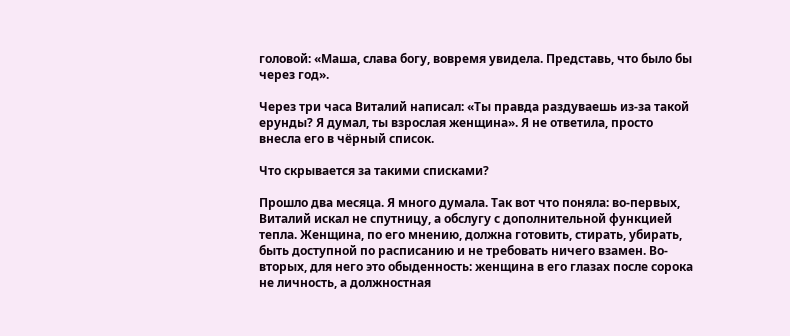головой: «Маша, слава богу, вовремя увидела. Представь, что было бы через год».

Через три часа Виталий написал: «Ты правда раздуваешь из-за такой ерунды? Я думал, ты взрослая женщина». Я не ответила, просто внесла его в чёрный список.

Что скрывается за такими списками?

Прошло два месяца. Я много думала. Так вот что поняла: во-первых, Виталий искал не спутницу, а обслугу с дополнительной функцией тепла. Женщина, по его мнению, должна готовить, стирать, убирать, быть доступной по расписанию и не требовать ничего взамен. Во-вторых, для него это обыденность: женщина в его глазах после сорока не личность, а должностная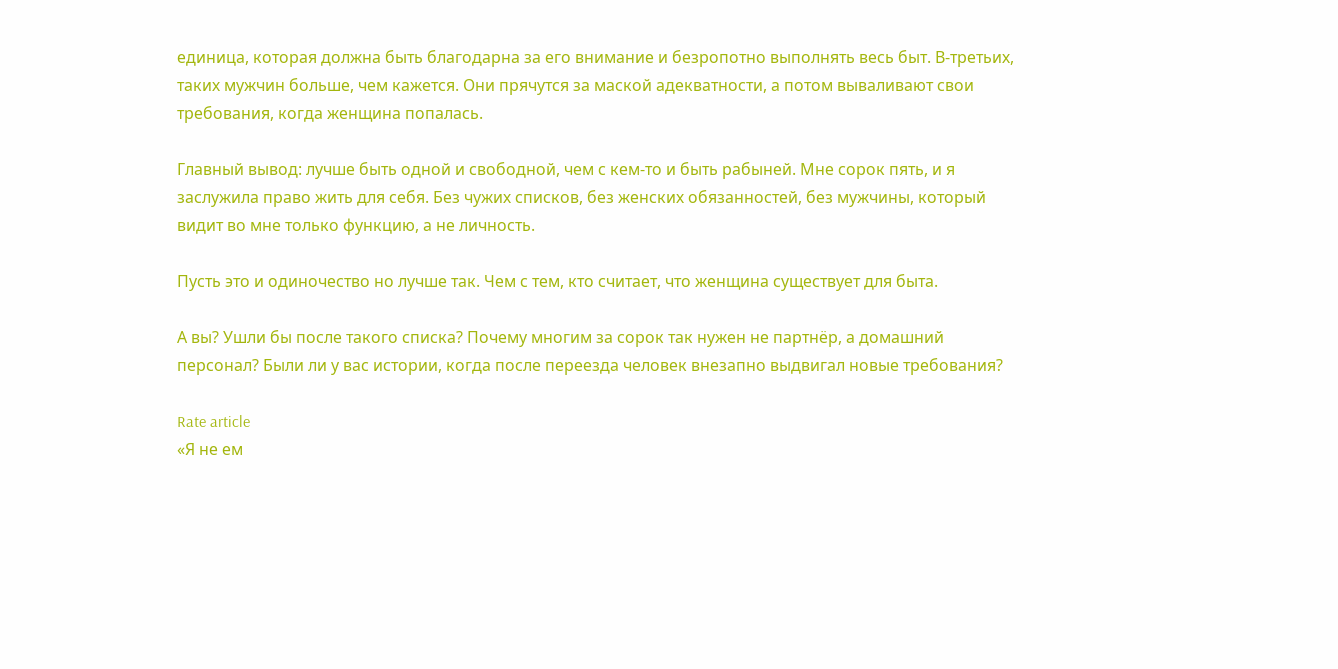единица, которая должна быть благодарна за его внимание и безропотно выполнять весь быт. В-третьих, таких мужчин больше, чем кажется. Они прячутся за маской адекватности, а потом вываливают свои требования, когда женщина попалась.

Главный вывод: лучше быть одной и свободной, чем с кем-то и быть рабыней. Мне сорок пять, и я заслужила право жить для себя. Без чужих списков, без женских обязанностей, без мужчины, который видит во мне только функцию, а не личность.

Пусть это и одиночество но лучше так. Чем с тем, кто считает, что женщина существует для быта.

А вы? Ушли бы после такого списка? Почему многим за сорок так нужен не партнёр, а домашний персонал? Были ли у вас истории, когда после переезда человек внезапно выдвигал новые требования?

Rate article
«Я не ем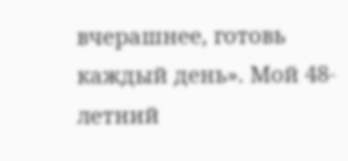вчерашнее, готовь каждый день». Мой 48-летний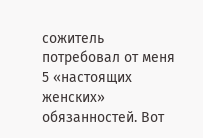сожитель потребовал от меня 5 «настоящих женских» обязанностей. Вот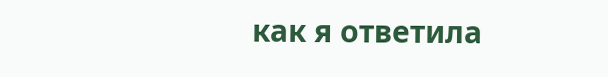как я ответила